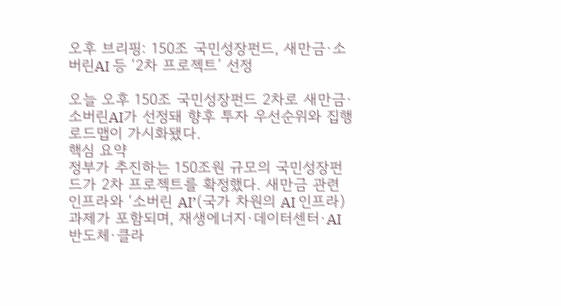오후 브리핑: 150조 국민성장펀드, 새만금·소버린AI 등 ‘2차 프로젝트’ 선정

오늘 오후 150조 국민성장펀드 2차로 새만금·소버린AI가 선정돼 향후 투자 우선순위와 집행 로드맵이 가시화됐다.
핵심 요약
정부가 추진하는 150조원 규모의 국민성장펀드가 2차 프로젝트를 확정했다. 새만금 관련 인프라와 ‘소버린 AI’(국가 차원의 AI 인프라) 과제가 포함되며, 재생에너지·데이터센터·AI 반도체·클라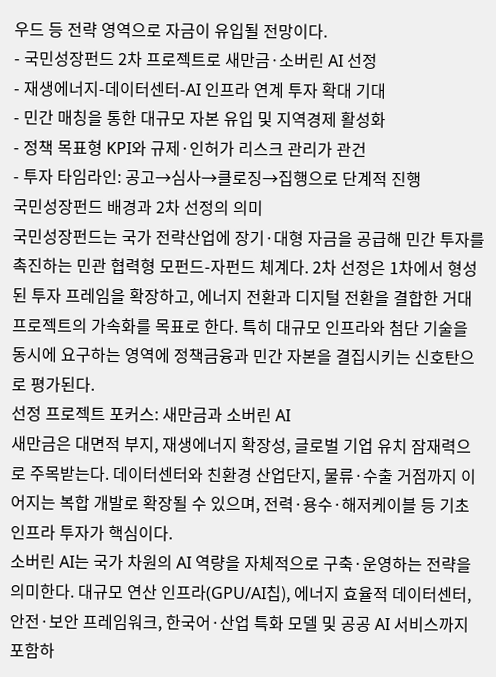우드 등 전략 영역으로 자금이 유입될 전망이다.
- 국민성장펀드 2차 프로젝트로 새만금·소버린 AI 선정
- 재생에너지-데이터센터-AI 인프라 연계 투자 확대 기대
- 민간 매칭을 통한 대규모 자본 유입 및 지역경제 활성화
- 정책 목표형 KPI와 규제·인허가 리스크 관리가 관건
- 투자 타임라인: 공고→심사→클로징→집행으로 단계적 진행
국민성장펀드 배경과 2차 선정의 의미
국민성장펀드는 국가 전략산업에 장기·대형 자금을 공급해 민간 투자를 촉진하는 민관 협력형 모펀드-자펀드 체계다. 2차 선정은 1차에서 형성된 투자 프레임을 확장하고, 에너지 전환과 디지털 전환을 결합한 거대 프로젝트의 가속화를 목표로 한다. 특히 대규모 인프라와 첨단 기술을 동시에 요구하는 영역에 정책금융과 민간 자본을 결집시키는 신호탄으로 평가된다.
선정 프로젝트 포커스: 새만금과 소버린 AI
새만금은 대면적 부지, 재생에너지 확장성, 글로벌 기업 유치 잠재력으로 주목받는다. 데이터센터와 친환경 산업단지, 물류·수출 거점까지 이어지는 복합 개발로 확장될 수 있으며, 전력·용수·해저케이블 등 기초 인프라 투자가 핵심이다.
소버린 AI는 국가 차원의 AI 역량을 자체적으로 구축·운영하는 전략을 의미한다. 대규모 연산 인프라(GPU/AI칩), 에너지 효율적 데이터센터, 안전·보안 프레임워크, 한국어·산업 특화 모델 및 공공 AI 서비스까지 포함하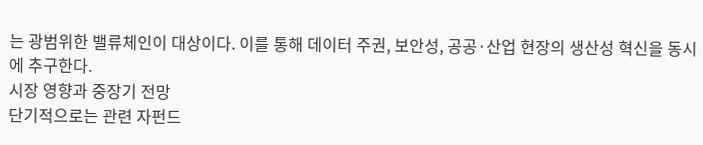는 광범위한 밸류체인이 대상이다. 이를 통해 데이터 주권, 보안성, 공공·산업 현장의 생산성 혁신을 동시에 추구한다.
시장 영향과 중장기 전망
단기적으로는 관련 자펀드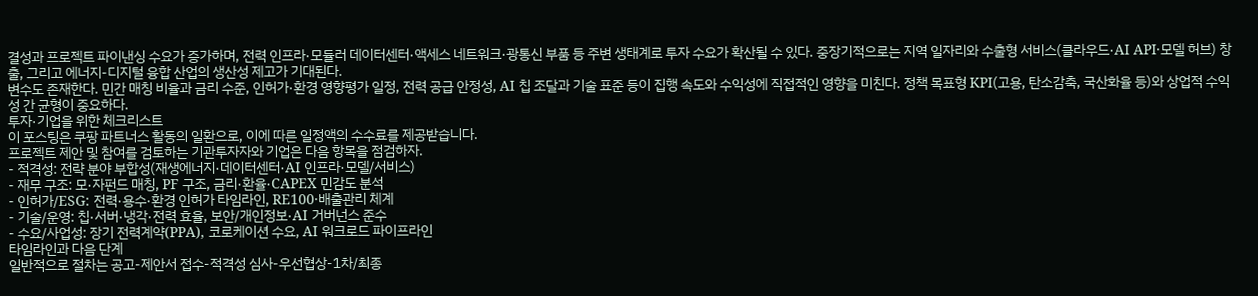결성과 프로젝트 파이낸싱 수요가 증가하며, 전력 인프라·모듈러 데이터센터·액세스 네트워크·광통신 부품 등 주변 생태계로 투자 수요가 확산될 수 있다. 중장기적으로는 지역 일자리와 수출형 서비스(클라우드·AI API·모델 허브) 창출, 그리고 에너지-디지털 융합 산업의 생산성 제고가 기대된다.
변수도 존재한다. 민간 매칭 비율과 금리 수준, 인허가·환경 영향평가 일정, 전력 공급 안정성, AI 칩 조달과 기술 표준 등이 집행 속도와 수익성에 직접적인 영향을 미친다. 정책 목표형 KPI(고용, 탄소감축, 국산화율 등)와 상업적 수익성 간 균형이 중요하다.
투자·기업을 위한 체크리스트
이 포스팅은 쿠팡 파트너스 활동의 일환으로, 이에 따른 일정액의 수수료를 제공받습니다.
프로젝트 제안 및 참여를 검토하는 기관투자자와 기업은 다음 항목을 점검하자.
- 적격성: 전략 분야 부합성(재생에너지·데이터센터·AI 인프라·모델/서비스)
- 재무 구조: 모·자펀드 매칭, PF 구조, 금리·환율·CAPEX 민감도 분석
- 인허가/ESG: 전력·용수·환경 인허가 타임라인, RE100·배출관리 체계
- 기술/운영: 칩·서버·냉각·전력 효율, 보안/개인정보·AI 거버넌스 준수
- 수요/사업성: 장기 전력계약(PPA), 코로케이션 수요, AI 워크로드 파이프라인
타임라인과 다음 단계
일반적으로 절차는 공고-제안서 접수-적격성 심사-우선협상-1차/최종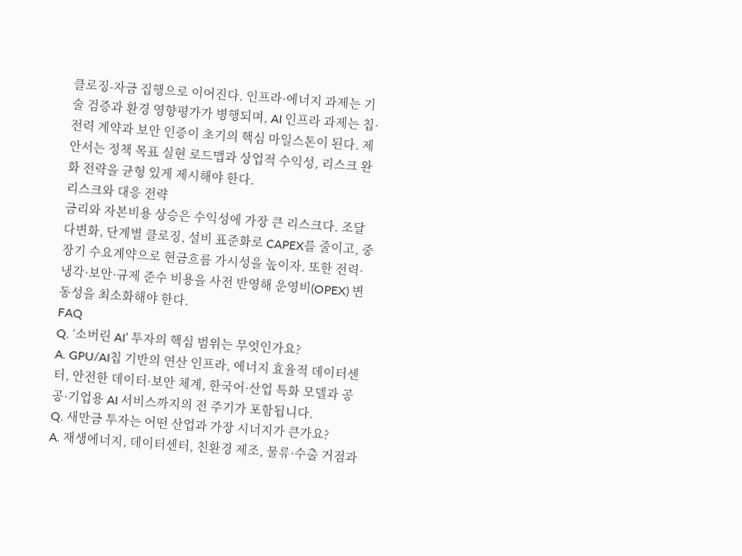클로징-자금 집행으로 이어진다. 인프라·에너지 과제는 기술 검증과 환경 영향평가가 병행되며, AI 인프라 과제는 칩·전력 계약과 보안 인증이 초기의 핵심 마일스톤이 된다. 제안서는 정책 목표 실현 로드맵과 상업적 수익성, 리스크 완화 전략을 균형 있게 제시해야 한다.
리스크와 대응 전략
금리와 자본비용 상승은 수익성에 가장 큰 리스크다. 조달 다변화, 단계별 클로징, 설비 표준화로 CAPEX를 줄이고, 중장기 수요계약으로 현금흐름 가시성을 높이자. 또한 전력·냉각·보안·규제 준수 비용을 사전 반영해 운영비(OPEX) 변동성을 최소화해야 한다.
FAQ
Q. ‘소버린 AI’ 투자의 핵심 범위는 무엇인가요?
A. GPU/AI칩 기반의 연산 인프라, 에너지 효율적 데이터센터, 안전한 데이터·보안 체계, 한국어·산업 특화 모델과 공공·기업용 AI 서비스까지의 전 주기가 포함됩니다.
Q. 새만금 투자는 어떤 산업과 가장 시너지가 큰가요?
A. 재생에너지, 데이터센터, 친환경 제조, 물류·수출 거점과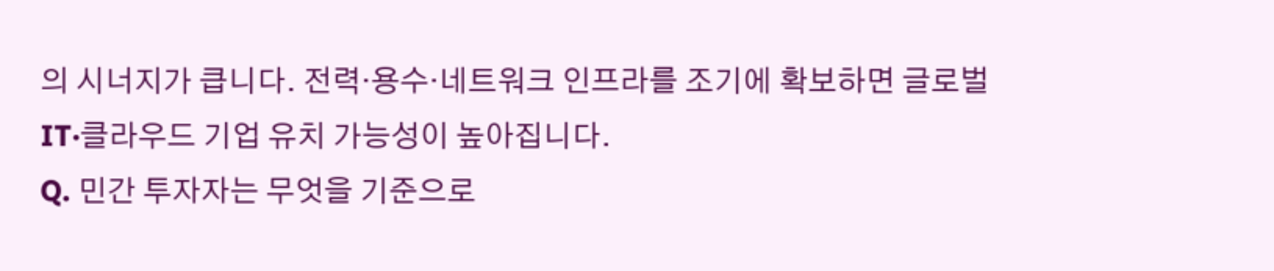의 시너지가 큽니다. 전력·용수·네트워크 인프라를 조기에 확보하면 글로벌 IT·클라우드 기업 유치 가능성이 높아집니다.
Q. 민간 투자자는 무엇을 기준으로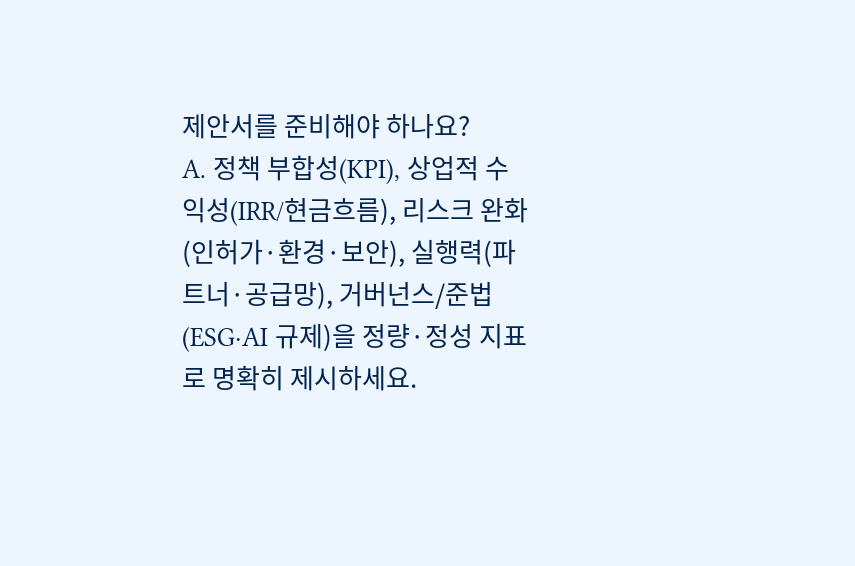제안서를 준비해야 하나요?
A. 정책 부합성(KPI), 상업적 수익성(IRR/현금흐름), 리스크 완화(인허가·환경·보안), 실행력(파트너·공급망), 거버넌스/준법(ESG·AI 규제)을 정량·정성 지표로 명확히 제시하세요.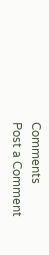Comments
Post a Comment